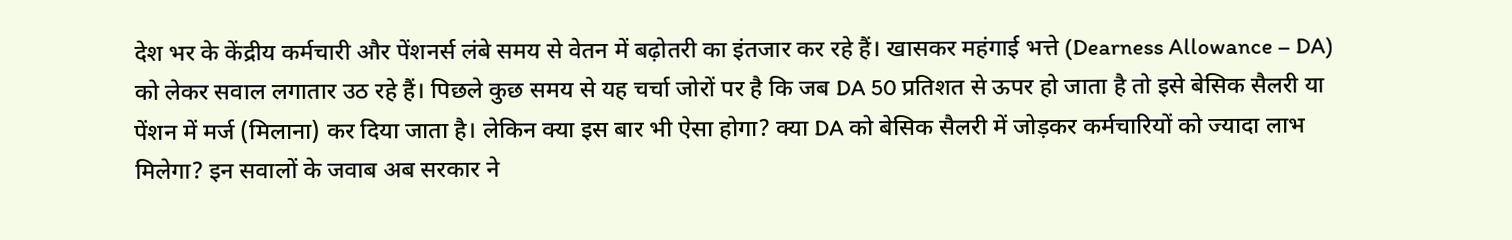देश भर के केंद्रीय कर्मचारी और पेंशनर्स लंबे समय से वेतन में बढ़ोतरी का इंतजार कर रहे हैं। खासकर महंगाई भत्ते (Dearness Allowance – DA) को लेकर सवाल लगातार उठ रहे हैं। पिछले कुछ समय से यह चर्चा जोरों पर है कि जब DA 50 प्रतिशत से ऊपर हो जाता है तो इसे बेसिक सैलरी या पेंशन में मर्ज (मिलाना) कर दिया जाता है। लेकिन क्या इस बार भी ऐसा होगा? क्या DA को बेसिक सैलरी में जोड़कर कर्मचारियों को ज्यादा लाभ मिलेगा? इन सवालों के जवाब अब सरकार ने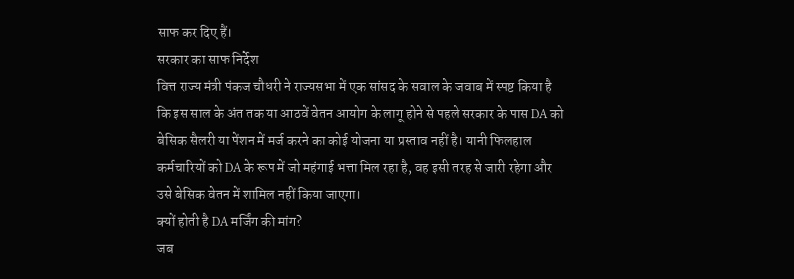साफ कर दिए हैं।
सरकार का साफ निर्देश
वित्त राज्य मंत्री पंकज चौधरी ने राज्यसभा में एक सांसद के सवाल के जवाब में स्पष्ट किया है कि इस साल के अंत तक या आठवें वेतन आयोग के लागू होने से पहले सरकार के पास DA को बेसिक सैलरी या पेंशन में मर्ज करने का कोई योजना या प्रस्ताव नहीं है। यानी फिलहाल कर्मचारियों को DA के रूप में जो महंगाई भत्ता मिल रहा है, वह इसी तरह से जारी रहेगा और उसे बेसिक वेतन में शामिल नहीं किया जाएगा।
क्यों होती है DA मर्जिंग की मांग?
जब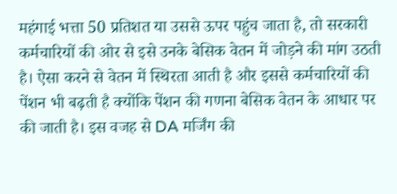महंगाई भत्ता 50 प्रतिशत या उससे ऊपर पहुंच जाता है, तो सरकारी कर्मचारियों की ओर से इसे उनके बेसिक वेतन में जोड़ने की मांग उठती है। ऐसा करने से वेतन में स्थिरता आती है और इससे कर्मचारियों की पेंशन भी बढ़ती है क्योंकि पेंशन की गणना बेसिक वेतन के आधार पर की जाती है। इस वजह से DA मर्जिंग की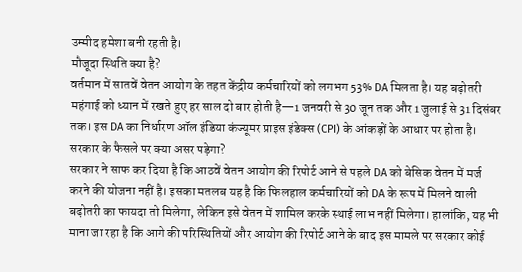उम्मीद हमेशा बनी रहती है।
मौजूदा स्थिति क्या है?
वर्तमान में सातवें वेतन आयोग के तहत केंद्रीय कर्मचारियों को लगभग 53% DA मिलता है। यह बढ़ोतरी महंगाई को ध्यान में रखते हुए हर साल दो बार होती है—1 जनवरी से 30 जून तक और 1 जुलाई से 31 दिसंबर तक। इस DA का निर्धारण ऑल इंडिया कंज्यूमर प्राइस इंडेक्स (CPI) के आंकड़ों के आधार पर होता है।
सरकार के फैसले पर क्या असर पड़ेगा?
सरकार ने साफ कर दिया है कि आठवें वेतन आयोग की रिपोर्ट आने से पहले DA को बेसिक वेतन में मर्ज करने की योजना नहीं है। इसका मतलब यह है कि फिलहाल कर्मचारियों को DA के रूप में मिलने वाली बढ़ोतरी का फायदा तो मिलेगा, लेकिन इसे वेतन में शामिल करके स्थाई लाभ नहीं मिलेगा। हालांकि, यह भी माना जा रहा है कि आगे की परिस्थितियों और आयोग की रिपोर्ट आने के बाद इस मामले पर सरकार कोई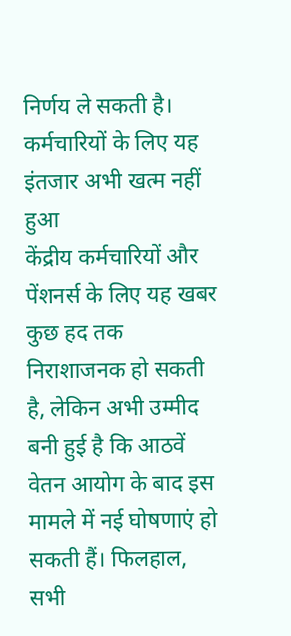निर्णय ले सकती है।
कर्मचारियों के लिए यह इंतजार अभी खत्म नहीं हुआ
केंद्रीय कर्मचारियों और पेंशनर्स के लिए यह खबर कुछ हद तक निराशाजनक हो सकती है, लेकिन अभी उम्मीद बनी हुई है कि आठवें वेतन आयोग के बाद इस मामले में नई घोषणाएं हो सकती हैं। फिलहाल, सभी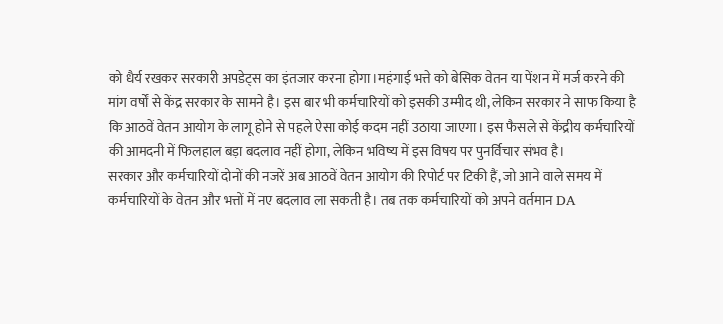को धैर्य रखकर सरकारी अपडेट्स का इंतजार करना होगा।महंगाई भत्ते को बेसिक वेतन या पेंशन में मर्ज करने की मांग वर्षों से केंद्र सरकार के सामने है। इस बार भी कर्मचारियों को इसकी उम्मीद थी, लेकिन सरकार ने साफ किया है कि आठवें वेतन आयोग के लागू होने से पहले ऐसा कोई कदम नहीं उठाया जाएगा। इस फैसले से केंद्रीय कर्मचारियों की आमदनी में फिलहाल बड़ा बदलाव नहीं होगा, लेकिन भविष्य में इस विषय पर पुनर्विचार संभव है।
सरकार और कर्मचारियों दोनों की नजरें अब आठवें वेतन आयोग की रिपोर्ट पर टिकी हैं, जो आने वाले समय में कर्मचारियों के वेतन और भत्तों में नए बदलाव ला सकती है। तब तक कर्मचारियों को अपने वर्तमान DA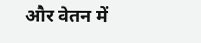और वेतन में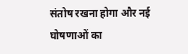संतोष रखना होगा और नई घोषणाओं का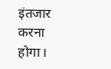इंतजार करना होगा।